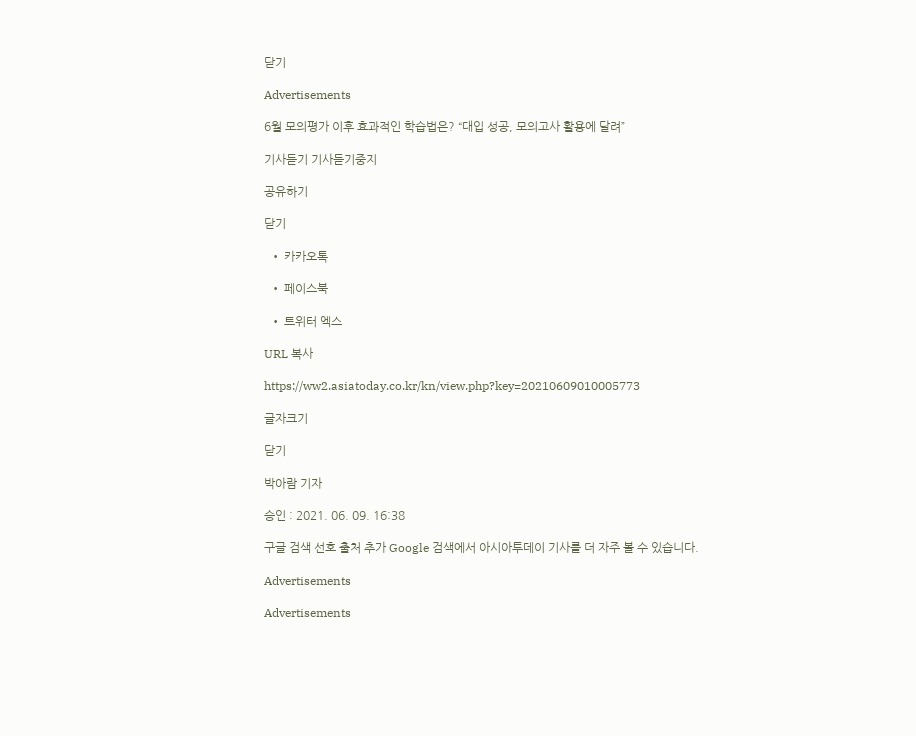닫기

Advertisements

6월 모의평가 이후 효과적인 학습법은? “대입 성공, 모의고사 활용에 달려”

기사듣기 기사듣기중지

공유하기

닫기

  • 카카오톡

  • 페이스북

  • 트위터 엑스

URL 복사

https://ww2.asiatoday.co.kr/kn/view.php?key=20210609010005773

글자크기

닫기

박아람 기자

승인 : 2021. 06. 09. 16:38

구글 검색 선호 출처 추가 Google 검색에서 아시아투데이 기사를 더 자주 볼 수 있습니다.

Advertisements

Advertisements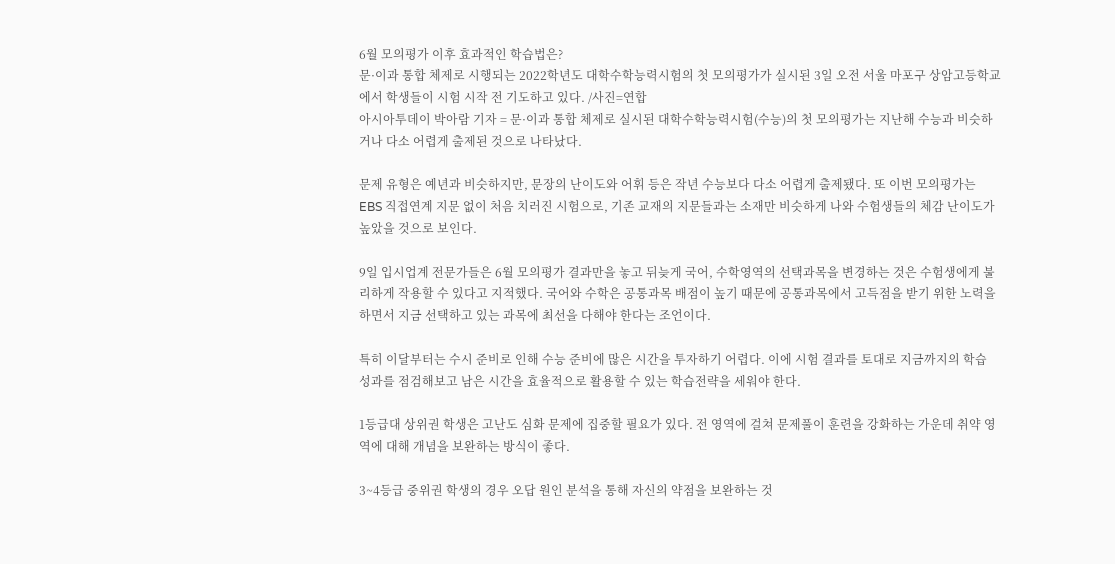6월 모의평가 이후 효과적인 학습법은?
문·이과 통합 체제로 시행되는 2022학년도 대학수학능력시험의 첫 모의평가가 실시된 3일 오전 서울 마포구 상암고등학교에서 학생들이 시험 시작 전 기도하고 있다. /사진=연합
아시아투데이 박아람 기자 = 문·이과 통합 체제로 실시된 대학수학능력시험(수능)의 첫 모의평가는 지난해 수능과 비슷하거나 다소 어렵게 출제된 것으로 나타났다.

문제 유형은 예년과 비슷하지만, 문장의 난이도와 어휘 등은 작년 수능보다 다소 어렵게 출제됐다. 또 이번 모의평가는 EBS 직접연계 지문 없이 처음 치러진 시험으로, 기존 교재의 지문들과는 소재만 비슷하게 나와 수험생들의 체감 난이도가 높았을 것으로 보인다.

9일 입시업계 전문가들은 6월 모의평가 결과만을 놓고 뒤늦게 국어, 수학영역의 선택과목을 변경하는 것은 수험생에게 불리하게 작용할 수 있다고 지적했다. 국어와 수학은 공통과목 배점이 높기 때문에 공통과목에서 고득점을 받기 위한 노력을 하면서 지금 선택하고 있는 과목에 최선을 다해야 한다는 조언이다.

특히 이달부터는 수시 준비로 인해 수능 준비에 많은 시간을 투자하기 어렵다. 이에 시험 결과를 토대로 지금까지의 학습 성과를 점검해보고 남은 시간을 효율적으로 활용할 수 있는 학습전략을 세워야 한다.

1등급대 상위권 학생은 고난도 심화 문제에 집중할 필요가 있다. 전 영역에 걸쳐 문제풀이 훈련을 강화하는 가운데 취약 영역에 대해 개념을 보완하는 방식이 좋다.

3~4등급 중위권 학생의 경우 오답 원인 분석을 통해 자신의 약점을 보완하는 것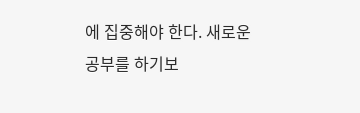에 집중해야 한다. 새로운 공부를 하기보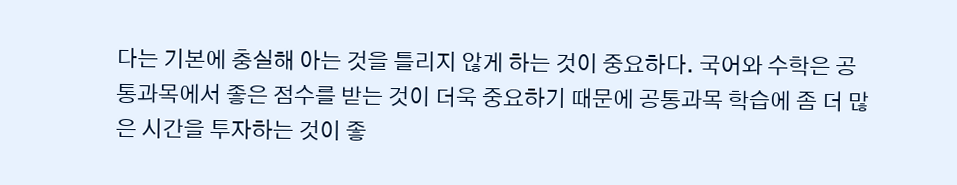다는 기본에 충실해 아는 것을 틀리지 않게 하는 것이 중요하다. 국어와 수학은 공통과목에서 좋은 점수를 받는 것이 더욱 중요하기 때문에 공통과목 학습에 좀 더 많은 시간을 투자하는 것이 좋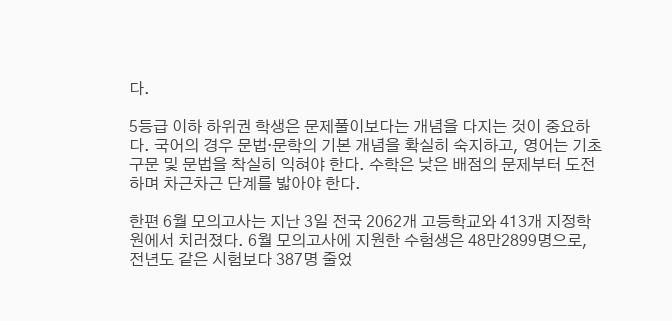다.

5등급 이하 하위권 학생은 문제풀이보다는 개념을 다지는 것이 중요하다. 국어의 경우 문법·문학의 기본 개념을 확실히 숙지하고, 영어는 기초 구문 및 문법을 착실히 익혀야 한다. 수학은 낮은 배점의 문제부터 도전하며 차근차근 단계를 밟아야 한다.

한편 6월 모의고사는 지난 3일 전국 2062개 고등학교와 413개 지정학원에서 치러졌다. 6월 모의고사에 지원한 수험생은 48만2899명으로, 전년도 같은 시험보다 387명 줄었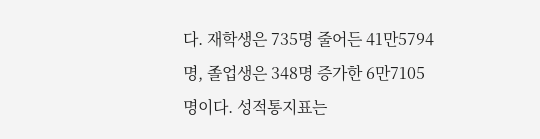다. 재학생은 735명 줄어든 41만5794명, 졸업생은 348명 증가한 6만7105명이다. 성적통지표는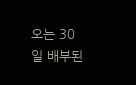오는 30일 배부된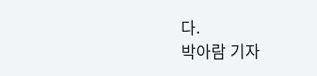다.
박아람 기자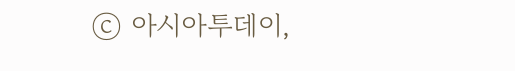ⓒ 아시아투데이,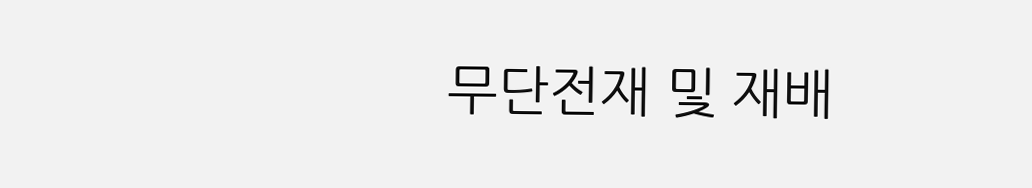무단전재 및 재배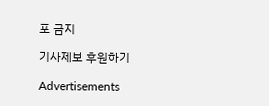포 금지

기사제보 후원하기

Advertisements